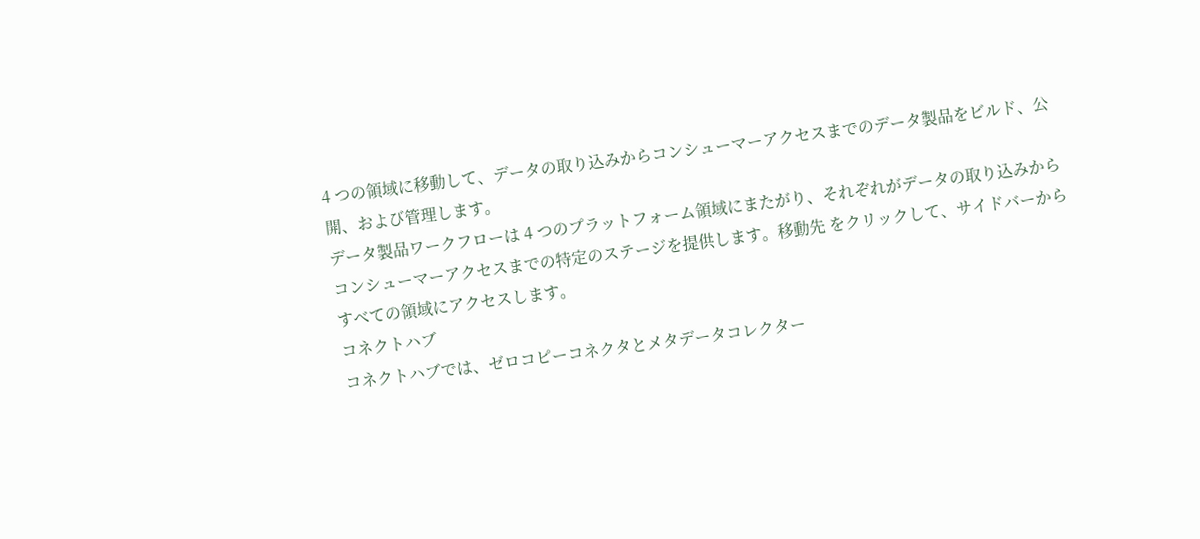4 つの領域に移動して、データの取り込みからコンシューマーアクセスまでのデータ製品をビルド、公開、および管理します。
データ製品ワークフローは 4 つのプラットフォーム領域にまたがり、それぞれがデータの取り込みからコンシューマーアクセスまでの特定のステージを提供します。移動先 をクリックして、サイドバーからすべての領域にアクセスします。
コネクトハブ
コネクトハブでは、ゼロコピーコネクタとメタデータコレクター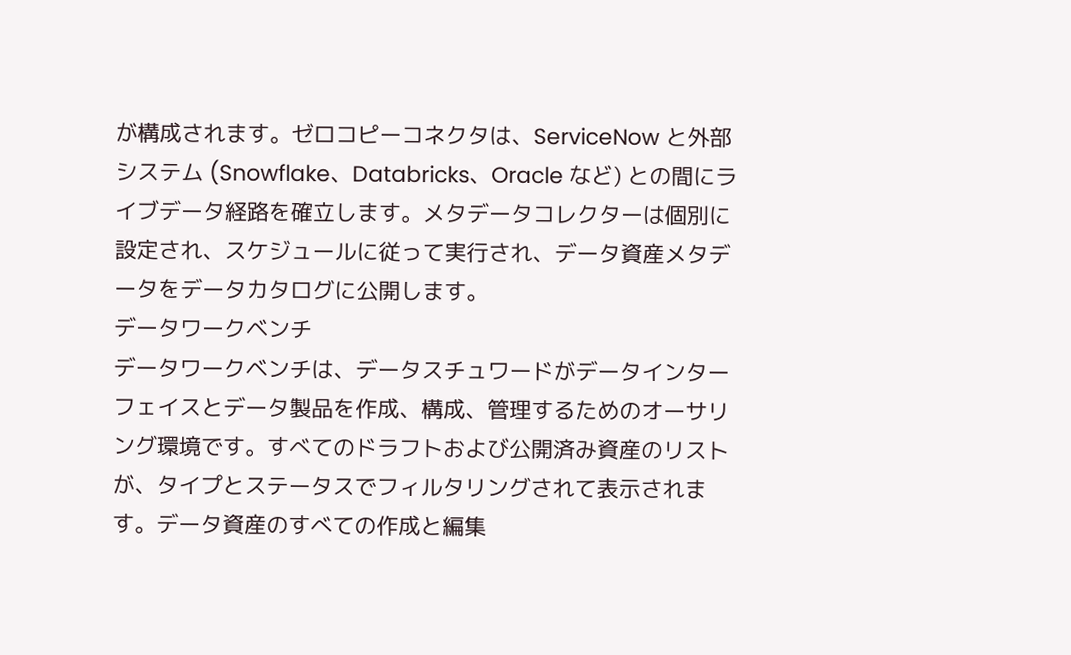が構成されます。ゼロコピーコネクタは、ServiceNow と外部システム (Snowflake、Databricks、Oracle など) との間にライブデータ経路を確立します。メタデータコレクターは個別に設定され、スケジュールに従って実行され、データ資産メタデータをデータカタログに公開します。
データワークベンチ
データワークベンチは、データスチュワードがデータインターフェイスとデータ製品を作成、構成、管理するためのオーサリング環境です。すべてのドラフトおよび公開済み資産のリストが、タイプとステータスでフィルタリングされて表示されます。データ資産のすべての作成と編集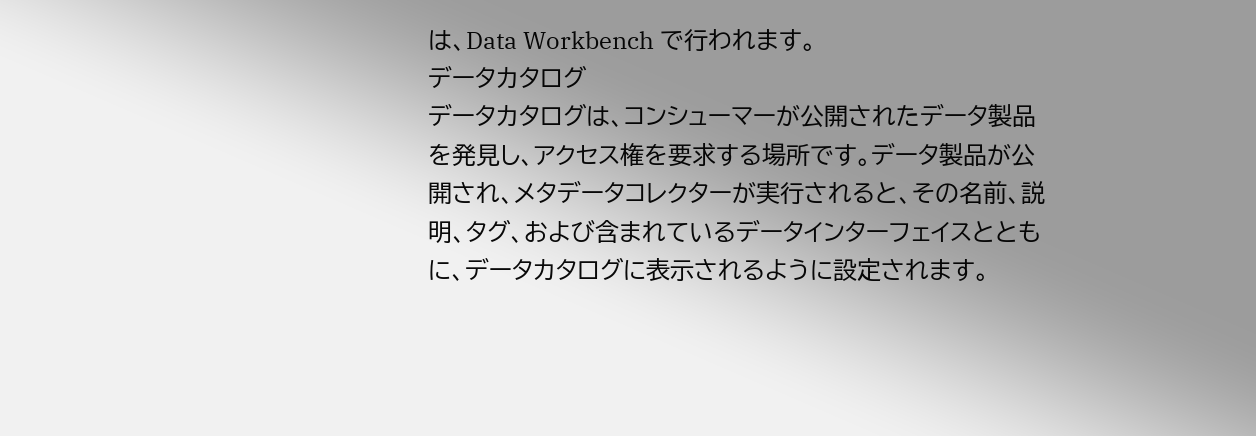は、Data Workbench で行われます。
データカタログ
データカタログは、コンシューマーが公開されたデータ製品を発見し、アクセス権を要求する場所です。データ製品が公開され、メタデータコレクターが実行されると、その名前、説明、タグ、および含まれているデータインターフェイスとともに、データカタログに表示されるように設定されます。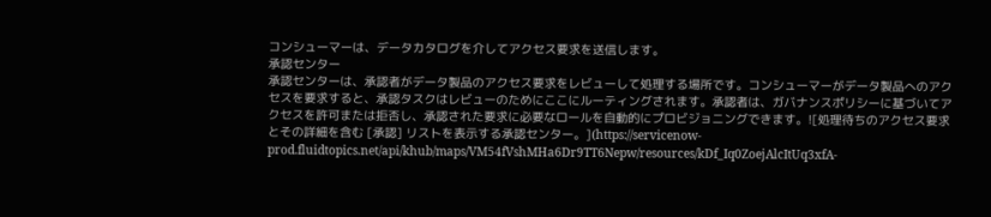コンシューマーは、データカタログを介してアクセス要求を送信します。
承認センター
承認センターは、承認者がデータ製品のアクセス要求をレビューして処理する場所です。コンシューマーがデータ製品へのアクセスを要求すると、承認タスクはレビューのためにここにルーティングされます。承認者は、ガバナンスポリシーに基づいてアクセスを許可または拒否し、承認された要求に必要なロールを自動的にプロビジョニングできます。![処理待ちのアクセス要求とその詳細を含む [承認] リストを表示する承認センター。](https://servicenow-prod.fluidtopics.net/api/khub/maps/VM54fVshMHa6Dr9TT6Nepw/resources/kDf_Iq0ZoejAlcItUq3xfA-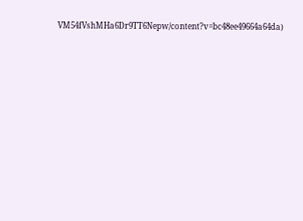VM54fVshMHa6Dr9TT6Nepw/content?v=bc48ee49664a64da)